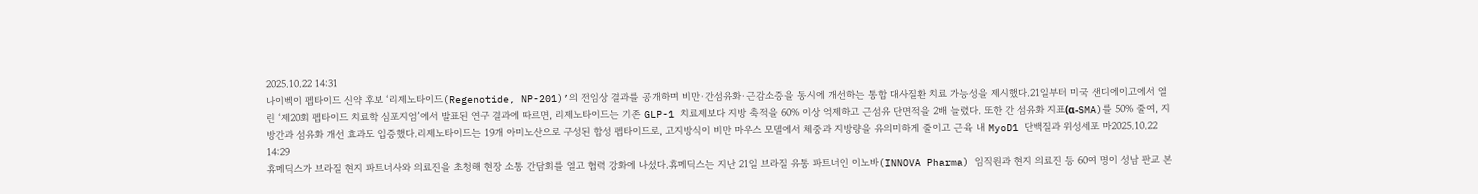2025.10.22 14:31
나이벡이 펩타이드 신약 후보 ‘리제노타이드(Regenotide, NP-201)’의 전임상 결과를 공개하며 비만·간섬유화·근감소증을 동시에 개선하는 통합 대사질환 치료 가능성을 제시했다.21일부터 미국 샌디에이고에서 열린 ‘제20회 펩타이드 치료학 심포지엄’에서 발표된 연구 결과에 따르면, 리제노타이드는 기존 GLP-1 치료제보다 지방 축적을 60% 이상 억제하고 근섬유 단면적을 2배 늘렸다. 또한 간 섬유화 지표(α-SMA)를 50% 줄여, 지방간과 섬유화 개선 효과도 입증했다.리제노타이드는 19개 아미노산으로 구성된 합성 펩타이드로, 고지방식이 비만 마우스 모델에서 체중과 지방량을 유의미하게 줄이고 근육 내 MyoD1 단백질과 위성세포 마2025.10.22 14:29
휴메딕스가 브라질 현지 파트너사와 의료진을 초청해 현장 소통 간담회를 열고 협력 강화에 나섰다.휴메딕스는 지난 21일 브라질 유통 파트너인 이노바(INNOVA Pharma) 임직원과 현지 의료진 등 60여 명이 성남 판교 본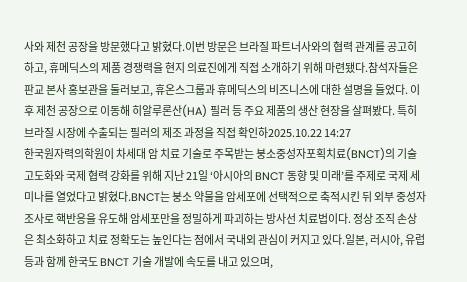사와 제천 공장을 방문했다고 밝혔다.이번 방문은 브라질 파트너사와의 협력 관계를 공고히 하고, 휴메딕스의 제품 경쟁력을 현지 의료진에게 직접 소개하기 위해 마련됐다.참석자들은 판교 본사 홍보관을 둘러보고, 휴온스그룹과 휴메딕스의 비즈니스에 대한 설명을 들었다. 이후 제천 공장으로 이동해 히알루론산(HA) 필러 등 주요 제품의 생산 현장을 살펴봤다. 특히 브라질 시장에 수출되는 필러의 제조 과정을 직접 확인하2025.10.22 14:27
한국원자력의학원이 차세대 암 치료 기술로 주목받는 붕소중성자포획치료(BNCT)의 기술 고도화와 국제 협력 강화를 위해 지난 21일 ‘아시아의 BNCT 동향 및 미래’를 주제로 국제 세미나를 열었다고 밝혔다.BNCT는 붕소 약물을 암세포에 선택적으로 축적시킨 뒤 외부 중성자 조사로 핵반응을 유도해 암세포만을 정밀하게 파괴하는 방사선 치료법이다. 정상 조직 손상은 최소화하고 치료 정확도는 높인다는 점에서 국내외 관심이 커지고 있다.일본, 러시아, 유럽 등과 함께 한국도 BNCT 기술 개발에 속도를 내고 있으며,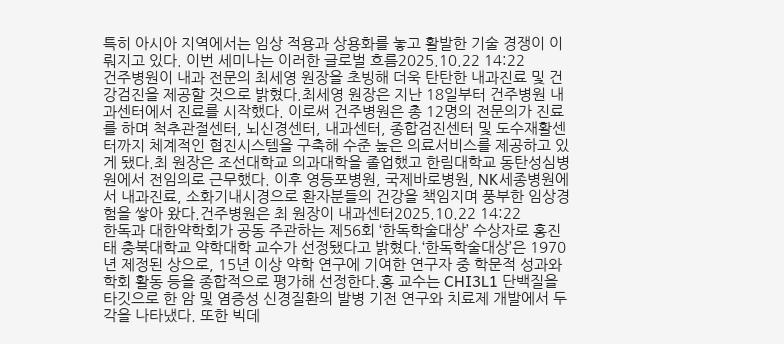특히 아시아 지역에서는 임상 적용과 상용화를 놓고 활발한 기술 경쟁이 이뤄지고 있다. 이번 세미나는 이러한 글로벌 흐름2025.10.22 14:22
건주병원이 내과 전문의 최세영 원장을 초빙해 더욱 탄탄한 내과진료 및 건강검진을 제공할 것으로 밝혔다.최세영 원장은 지난 18일부터 건주병원 내과센터에서 진료를 시작했다. 이로써 건주병원은 총 12명의 전문의가 진료를 하며 척추관절센터, 뇌신경센터, 내과센터, 종합검진센터 및 도수재활센터까지 체계적인 협진시스템을 구축해 수준 높은 의료서비스를 제공하고 있게 됐다.최 원장은 조선대학교 의과대학을 졸업했고 한림대학교 동탄성심병원에서 전임의로 근무했다. 이후 영등포병원, 국제바로병원, NK세종병원에서 내과진료, 소화기내시경으로 환자분들의 건강을 책임지며 풍부한 임상경험을 쌓아 왔다.건주병원은 최 원장이 내과센터2025.10.22 14:22
한독과 대한약학회가 공동 주관하는 제56회 ‘한독학술대상’ 수상자로 홍진태 충북대학교 약학대학 교수가 선정됐다고 밝혔다.‘한독학술대상’은 1970년 제정된 상으로, 15년 이상 약학 연구에 기여한 연구자 중 학문적 성과와 학회 활동 등을 종합적으로 평가해 선정한다.홍 교수는 CHI3L1 단백질을 타깃으로 한 암 및 염증성 신경질환의 발병 기전 연구와 치료제 개발에서 두각을 나타냈다. 또한 빅데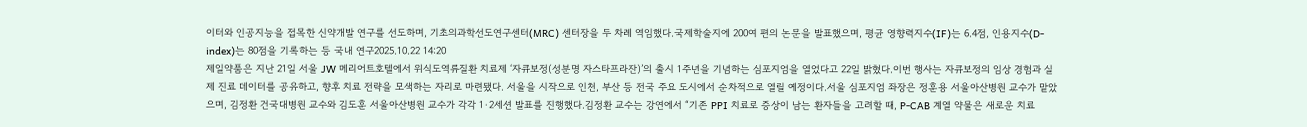이터와 인공지능을 접목한 신약개발 연구를 선도하며, 기초의과학선도연구센터(MRC) 센터장을 두 차례 역임했다.국제학술지에 200여 편의 논문을 발표했으며, 평균 영향력지수(IF)는 6.4점, 인용지수(D-index)는 80점을 기록하는 등 국내 연구2025.10.22 14:20
제일약품은 지난 21일 서울 JW 메리어트호텔에서 위식도역류질환 치료제 ‘자큐보정(성분명 자스타프라잔)’의 출시 1주년을 기념하는 심포지엄을 열었다고 22일 밝혔다.이번 행사는 자큐보정의 임상 경험과 실제 진료 데이터를 공유하고, 향후 치료 전략을 모색하는 자리로 마련됐다. 서울을 시작으로 인천, 부산 등 전국 주요 도시에서 순차적으로 열릴 예정이다.서울 심포지엄 좌장은 정훈용 서울아산병원 교수가 맡았으며, 김정환 건국대병원 교수와 김도훈 서울아산병원 교수가 각각 1·2세션 발표를 진행했다.김정환 교수는 강연에서 “기존 PPI 치료로 증상이 남는 환자들을 고려할 때, P-CAB 계열 약물은 새로운 치료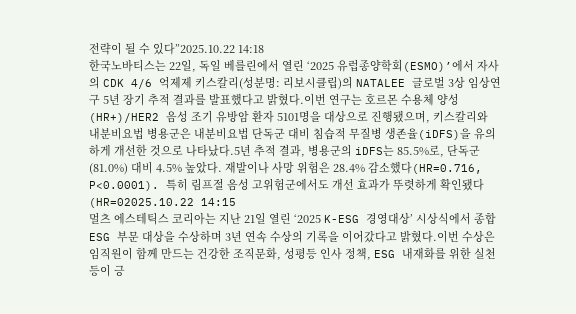전략이 될 수 있다”2025.10.22 14:18
한국노바티스는 22일, 독일 베를린에서 열린 ‘2025 유럽종양학회(ESMO)’에서 자사의 CDK 4/6 억제제 키스칼리(성분명: 리보시클립)의 NATALEE 글로벌 3상 임상연구 5년 장기 추적 결과를 발표했다고 밝혔다.이번 연구는 호르몬 수용체 양성(HR+)/HER2 음성 조기 유방암 환자 5101명을 대상으로 진행됐으며, 키스칼리와 내분비요법 병용군은 내분비요법 단독군 대비 침습적 무질병 생존율(iDFS)을 유의하게 개선한 것으로 나타났다.5년 추적 결과, 병용군의 iDFS는 85.5%로, 단독군(81.0%) 대비 4.5% 높았다. 재발이나 사망 위험은 28.4% 감소했다(HR=0.716, P<0.0001). 특히 림프절 음성 고위험군에서도 개선 효과가 뚜렷하게 확인됐다(HR=02025.10.22 14:15
멀츠 에스테틱스 코리아는 지난 21일 열린 ‘2025 K-ESG 경영대상’ 시상식에서 종합 ESG 부문 대상을 수상하며 3년 연속 수상의 기록을 이어갔다고 밝혔다.이번 수상은 임직원이 함께 만드는 건강한 조직문화, 성평등 인사 정책, ESG 내재화를 위한 실천 등이 긍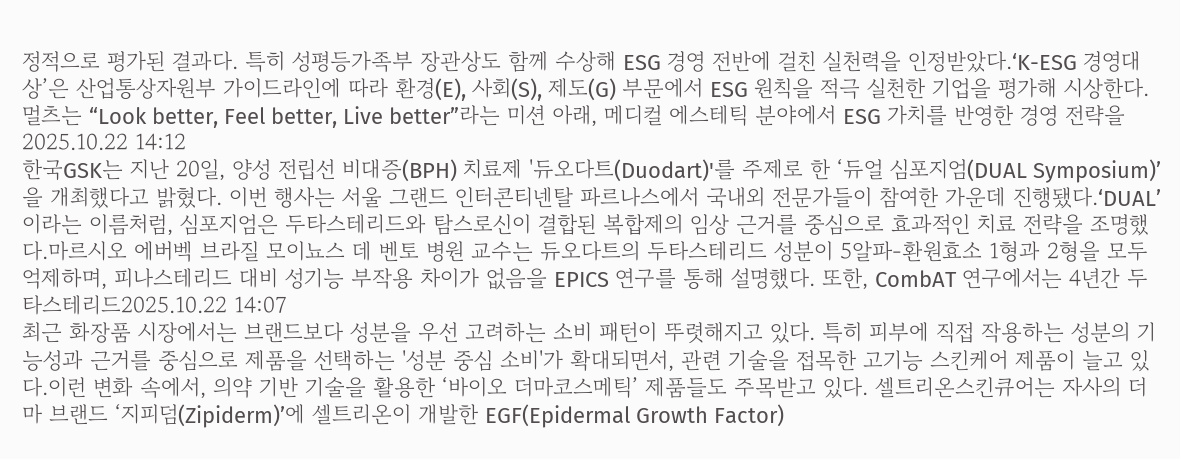정적으로 평가된 결과다. 특히 성평등가족부 장관상도 함께 수상해 ESG 경영 전반에 걸친 실천력을 인정받았다.‘K-ESG 경영대상’은 산업통상자원부 가이드라인에 따라 환경(E), 사회(S), 제도(G) 부문에서 ESG 원칙을 적극 실천한 기업을 평가해 시상한다.멀츠는 “Look better, Feel better, Live better”라는 미션 아래, 메디컬 에스테틱 분야에서 ESG 가치를 반영한 경영 전략을2025.10.22 14:12
한국GSK는 지난 20일, 양성 전립선 비대증(BPH) 치료제 '듀오다트(Duodart)'를 주제로 한 ‘듀얼 심포지엄(DUAL Symposium)’을 개최했다고 밝혔다. 이번 행사는 서울 그랜드 인터콘티넨탈 파르나스에서 국내외 전문가들이 참여한 가운데 진행됐다.‘DUAL’이라는 이름처럼, 심포지엄은 두타스테리드와 탐스로신이 결합된 복합제의 임상 근거를 중심으로 효과적인 치료 전략을 조명했다.마르시오 에버벡 브라질 모이뇨스 데 벤토 병원 교수는 듀오다트의 두타스테리드 성분이 5알파-환원효소 1형과 2형을 모두 억제하며, 피나스테리드 대비 성기능 부작용 차이가 없음을 EPICS 연구를 통해 설명했다. 또한, CombAT 연구에서는 4년간 두타스테리드2025.10.22 14:07
최근 화장품 시장에서는 브랜드보다 성분을 우선 고려하는 소비 패턴이 뚜렷해지고 있다. 특히 피부에 직접 작용하는 성분의 기능성과 근거를 중심으로 제품을 선택하는 '성분 중심 소비'가 확대되면서, 관련 기술을 접목한 고기능 스킨케어 제품이 늘고 있다.이런 변화 속에서, 의약 기반 기술을 활용한 ‘바이오 더마코스메틱’ 제품들도 주목받고 있다. 셀트리온스킨큐어는 자사의 더마 브랜드 ‘지피덤(Zipiderm)’에 셀트리온이 개발한 EGF(Epidermal Growth Factor)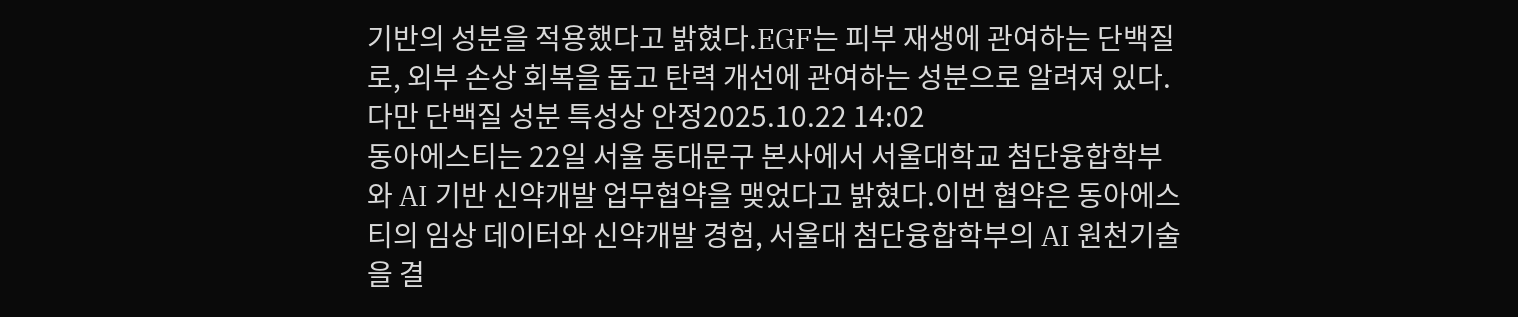기반의 성분을 적용했다고 밝혔다.EGF는 피부 재생에 관여하는 단백질로, 외부 손상 회복을 돕고 탄력 개선에 관여하는 성분으로 알려져 있다. 다만 단백질 성분 특성상 안정2025.10.22 14:02
동아에스티는 22일 서울 동대문구 본사에서 서울대학교 첨단융합학부와 AI 기반 신약개발 업무협약을 맺었다고 밝혔다.이번 협약은 동아에스티의 임상 데이터와 신약개발 경험, 서울대 첨단융합학부의 AI 원천기술을 결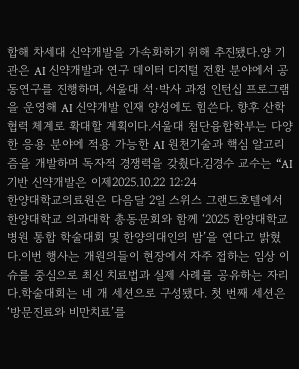합해 차세대 신약개발을 가속화하기 위해 추진됐다.양 기관은 AI 신약개발과 연구 데이터 디지털 전환 분야에서 공동연구를 진행하며, 서울대 석·박사 과정 인턴십 프로그램을 운영해 AI 신약개발 인재 양성에도 힘쓴다. 향후 산학협력 체계로 확대할 계획이다.서울대 첨단융합학부는 다양한 응용 분야에 적용 가능한 AI 원천기술과 핵심 알고리즘을 개발하며 독자적 경쟁력을 갖췄다.김경수 교수는 “AI 기반 신약개발은 이제2025.10.22 12:24
한양대학교의료원은 다음달 2일 스위스 그랜드호텔에서 한양대학교 의과대학 총동문회와 함께 ‘2025 한양대학교병원 통합 학술대회 및 한양의대인의 밤’을 연다고 밝혔다.이번 행사는 개원의들이 현장에서 자주 접하는 임상 이슈를 중심으로 최신 치료법과 실제 사례를 공유하는 자리다.학술대회는 네 개 세션으로 구성됐다. 첫 번째 세션은 ‘방문진료와 비만치료’를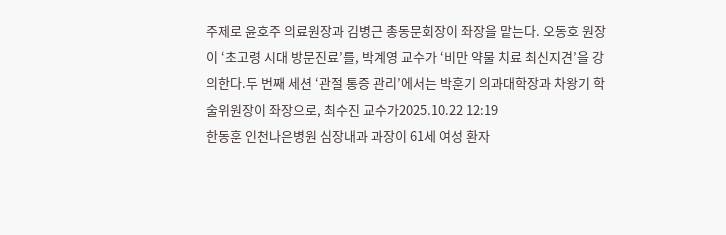주제로 윤호주 의료원장과 김병근 총동문회장이 좌장을 맡는다. 오동호 원장이 ‘초고령 시대 방문진료’를, 박계영 교수가 ‘비만 약물 치료 최신지견’을 강의한다.두 번째 세션 ‘관절 통증 관리’에서는 박훈기 의과대학장과 차왕기 학술위원장이 좌장으로, 최수진 교수가2025.10.22 12:19
한동훈 인천나은병원 심장내과 과장이 61세 여성 환자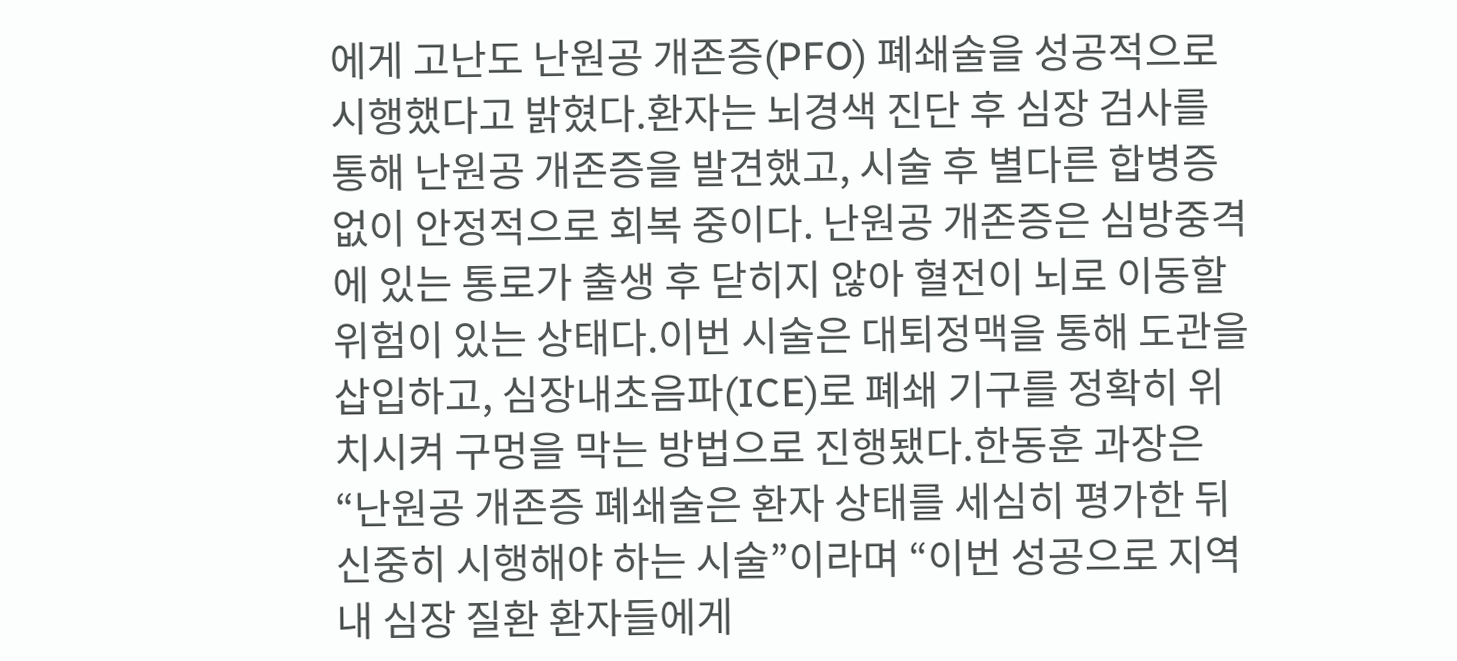에게 고난도 난원공 개존증(PFO) 폐쇄술을 성공적으로 시행했다고 밝혔다.환자는 뇌경색 진단 후 심장 검사를 통해 난원공 개존증을 발견했고, 시술 후 별다른 합병증 없이 안정적으로 회복 중이다. 난원공 개존증은 심방중격에 있는 통로가 출생 후 닫히지 않아 혈전이 뇌로 이동할 위험이 있는 상태다.이번 시술은 대퇴정맥을 통해 도관을 삽입하고, 심장내초음파(ICE)로 폐쇄 기구를 정확히 위치시켜 구멍을 막는 방법으로 진행됐다.한동훈 과장은 “난원공 개존증 폐쇄술은 환자 상태를 세심히 평가한 뒤 신중히 시행해야 하는 시술”이라며 “이번 성공으로 지역 내 심장 질환 환자들에게